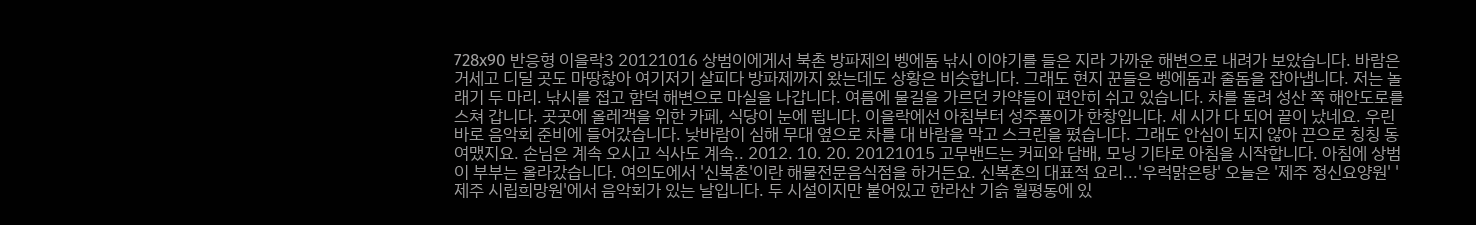728x90 반응형 이을락3 20121016 상범이에게서 북촌 방파제의 벵에돔 낚시 이야기를 들은 지라 가까운 해변으로 내려가 보았습니다. 바람은 거세고 디딜 곳도 마땅찮아 여기저기 살피다 방파제까지 왔는데도 상황은 비슷합니다. 그래도 현지 꾼들은 벵에돔과 줄돔을 잡아냅니다. 저는 놀래기 두 마리. 낚시를 접고 함덕 해변으로 마실을 나갑니다. 여름에 물길을 가르던 카약들이 편안히 쉬고 있습니다. 차를 돌려 성산 쪽 해안도로를 스쳐 갑니다. 곳곳에 올레객을 위한 카페, 식당이 눈에 띕니다. 이을락에선 아침부터 성주풀이가 한창입니다. 세 시가 다 되어 끝이 났네요. 우린 바로 음악회 준비에 들어갔습니다. 낮바람이 심해 무대 옆으로 차를 대 바람을 막고 스크린을 폈습니다. 그래도 안심이 되지 않아 끈으로 칭칭 동여맸지요. 손님은 계속 오시고 식사도 계속.. 2012. 10. 20. 20121015 고무밴드는 커피와 담배, 모닝 기타로 아침을 시작합니다. 아침에 상범이 부부는 올라갔습니다. 여의도에서 '신복촌'이란 해물전문음식점을 하거든요. 신복촌의 대표적 요리...'우럭맑은탕' 오늘은 '제주 정신요양원' '제주 시립희망원'에서 음악회가 있는 날입니다. 두 시설이지만 붙어있고 한라산 기슭 월평동에 있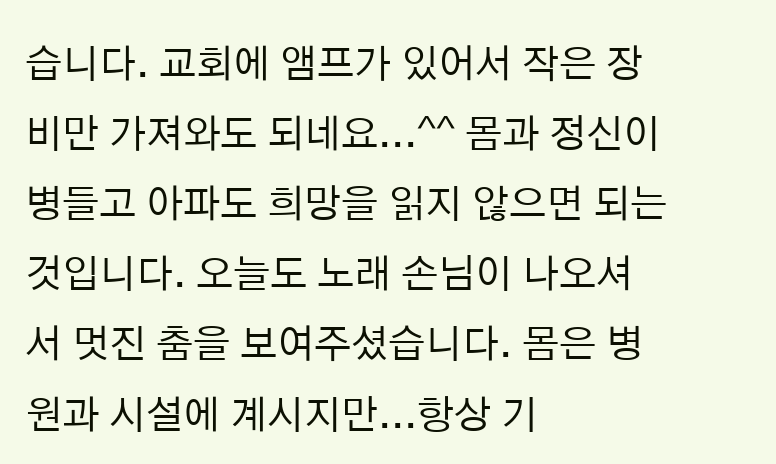습니다. 교회에 앰프가 있어서 작은 장비만 가져와도 되네요...^^ 몸과 정신이 병들고 아파도 희망을 읽지 않으면 되는 것입니다. 오늘도 노래 손님이 나오셔서 멋진 춤을 보여주셨습니다. 몸은 병원과 시설에 계시지만...항상 기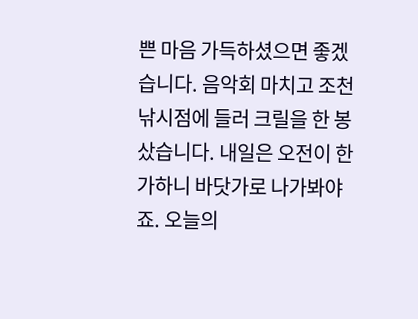쁜 마음 가득하셨으면 좋겠습니다. 음악회 마치고 조천 낚시점에 들러 크릴을 한 봉 샀습니다. 내일은 오전이 한가하니 바닷가로 나가봐야죠. 오늘의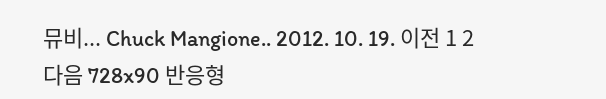뮤비... Chuck Mangione.. 2012. 10. 19. 이전 1 2 다음 728x90 반응형